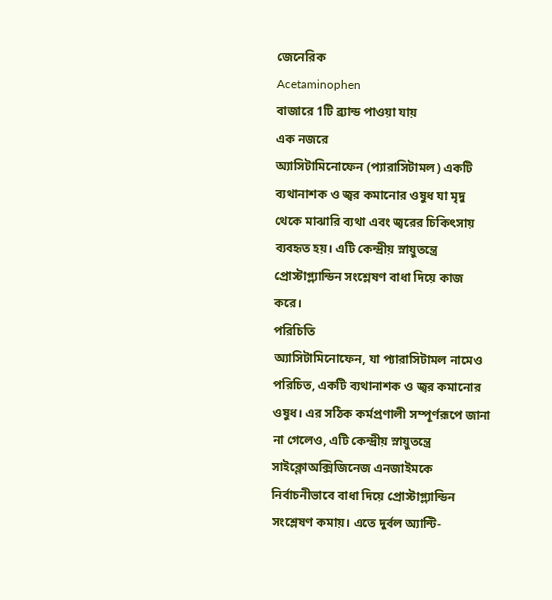জেনেরিক
Acetaminophen
বাজারে 1টি ব্র্যান্ড পাওয়া যায়
এক নজরে
অ্যাসিটামিনোফেন (প্যারাসিটামল) একটি ব্যথানাশক ও জ্বর কমানোর ওষুধ যা মৃদু থেকে মাঝারি ব্যথা এবং জ্বরের চিকিৎসায় ব্যবহৃত হয়। এটি কেন্দ্রীয় স্নায়ুতন্ত্রে প্রোস্টাগ্ল্যান্ডিন সংশ্লেষণ বাধা দিয়ে কাজ করে।
পরিচিতি
অ্যাসিটামিনোফেন, যা প্যারাসিটামল নামেও পরিচিত, একটি ব্যথানাশক ও জ্বর কমানোর ওষুধ। এর সঠিক কর্মপ্রণালী সম্পূর্ণরূপে জানা না গেলেও, এটি কেন্দ্রীয় স্নায়ুতন্ত্রে সাইক্লোঅক্সিজিনেজ এনজাইমকে নির্বাচনীভাবে বাধা দিয়ে প্রোস্টাগ্ল্যান্ডিন সংশ্লেষণ কমায়। এতে দুর্বল অ্যান্টি-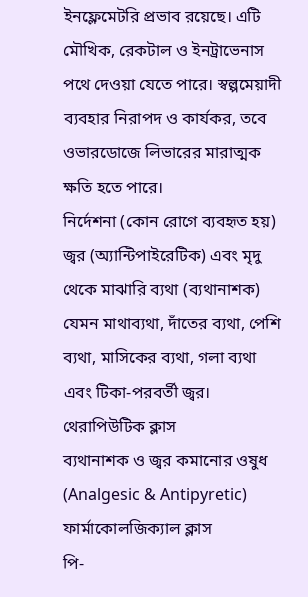ইনফ্লেমেটরি প্রভাব রয়েছে। এটি মৌখিক, রেকটাল ও ইনট্রাভেনাস পথে দেওয়া যেতে পারে। স্বল্পমেয়াদী ব্যবহার নিরাপদ ও কার্যকর, তবে ওভারডোজে লিভারের মারাত্মক ক্ষতি হতে পারে।
নির্দেশনা (কোন রোগে ব্যবহৃত হয়)
জ্বর (অ্যান্টিপাইরেটিক) এবং মৃদু থেকে মাঝারি ব্যথা (ব্যথানাশক) যেমন মাথাব্যথা, দাঁতের ব্যথা, পেশি ব্যথা, মাসিকের ব্যথা, গলা ব্যথা এবং টিকা-পরবর্তী জ্বর।
থেরাপিউটিক ক্লাস
ব্যথানাশক ও জ্বর কমানোর ওষুধ (Analgesic & Antipyretic)
ফার্মাকোলজিক্যাল ক্লাস
পি-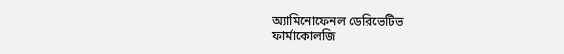অ্যামিনোফেনল ডেরিভেটিভ
ফার্মাকোলজি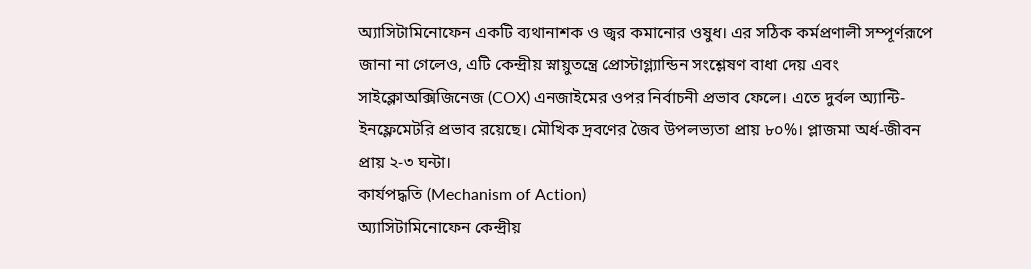অ্যাসিটামিনোফেন একটি ব্যথানাশক ও জ্বর কমানোর ওষুধ। এর সঠিক কর্মপ্রণালী সম্পূর্ণরূপে জানা না গেলেও, এটি কেন্দ্রীয় স্নায়ুতন্ত্রে প্রোস্টাগ্ল্যান্ডিন সংশ্লেষণ বাধা দেয় এবং সাইক্লোঅক্সিজিনেজ (COX) এনজাইমের ওপর নির্বাচনী প্রভাব ফেলে। এতে দুর্বল অ্যান্টি-ইনফ্লেমেটরি প্রভাব রয়েছে। মৌখিক দ্রবণের জৈব উপলভ্যতা প্রায় ৮০%। প্লাজমা অর্ধ-জীবন প্রায় ২-৩ ঘন্টা।
কার্যপদ্ধতি (Mechanism of Action)
অ্যাসিটামিনোফেন কেন্দ্রীয়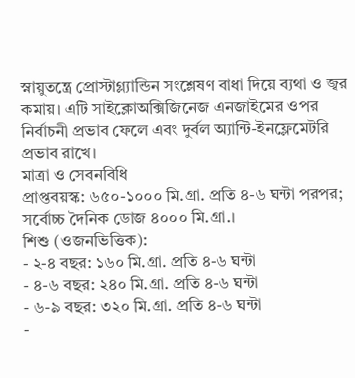স্নায়ুতন্ত্রে প্রোস্টাগ্ল্যান্ডিন সংশ্লেষণ বাধা দিয়ে ব্যথা ও জ্বর কমায়। এটি সাইক্লোঅক্সিজিনেজ এনজাইমের ওপর নির্বাচনী প্রভাব ফেলে এবং দুর্বল অ্যান্টি-ইনফ্লেমেটরি প্রভাব রাখে।
মাত্রা ও সেবনবিধি
প্রাপ্তবয়স্ক: ৬৫০-১০০০ মি.গ্রা. প্রতি ৪-৬ ঘন্টা পরপর; সর্বোচ্চ দৈনিক ডোজ ৪০০০ মি.গ্রা.।
শিশু (ওজনভিত্তিক):
- ২-৪ বছর: ১৬০ মি.গ্রা. প্রতি ৪-৬ ঘন্টা
- ৪-৬ বছর: ২৪০ মি.গ্রা. প্রতি ৪-৬ ঘন্টা
- ৬-৯ বছর: ৩২০ মি.গ্রা. প্রতি ৪-৬ ঘন্টা
-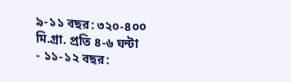৯-১১ বছর: ৩২০-৪০০ মি.গ্রা. প্রতি ৪-৬ ঘন্টা
- ১১-১২ বছর: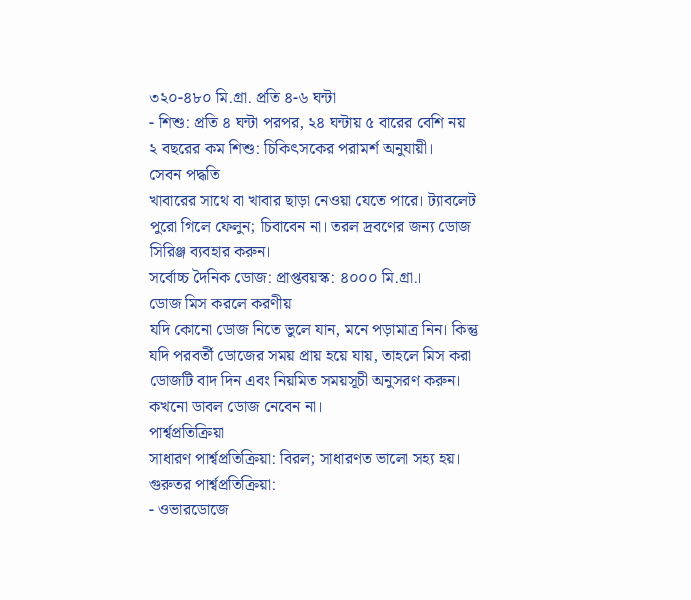৩২০-৪৮০ মি.গ্রা. প্রতি ৪-৬ ঘন্টা
- শিশু: প্রতি ৪ ঘন্টা পরপর, ২৪ ঘন্টায় ৫ বারের বেশি নয়
২ বছরের কম শিশু: চিকিৎসকের পরামর্শ অনুযায়ী।
সেবন পদ্ধতি
খাবারের সাথে বা খাবার ছাড়া নেওয়া যেতে পারে। ট্যাবলেট পুরো গিলে ফেলুন; চিবাবেন না। তরল দ্রবণের জন্য ডোজ সিরিঞ্জ ব্যবহার করুন।
সর্বোচ্চ দৈনিক ডোজ: প্রাপ্তবয়স্ক: ৪০০০ মি.গ্রা.।
ডোজ মিস করলে করণীয়
যদি কোনো ডোজ নিতে ভুলে যান, মনে পড়ামাত্র নিন। কিন্তু যদি পরবর্তী ডোজের সময় প্রায় হয়ে যায়, তাহলে মিস করা ডোজটি বাদ দিন এবং নিয়মিত সময়সূচী অনুসরণ করুন। কখনো ডাবল ডোজ নেবেন না।
পার্শ্বপ্রতিক্রিয়া
সাধারণ পার্শ্বপ্রতিক্রিয়া: বিরল; সাধারণত ভালো সহ্য হয়।
গুরুতর পার্শ্বপ্রতিক্রিয়া:
- ওভারডোজে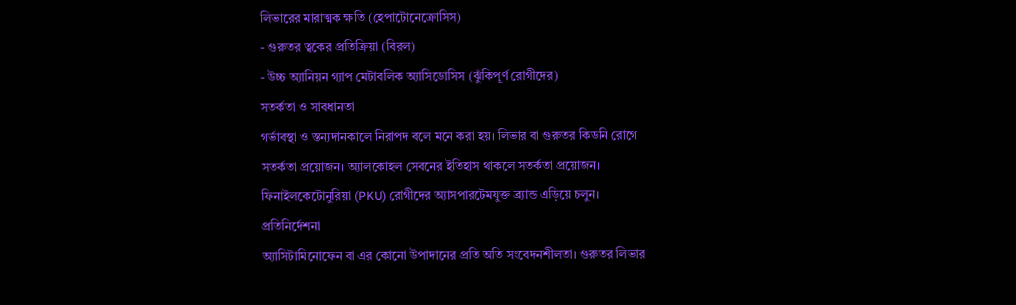লিভারের মারাত্মক ক্ষতি (হেপাটোনেক্রোসিস)
- গুরুতর ত্বকের প্রতিক্রিয়া (বিরল)
- উচ্চ অ্যানিয়ন গ্যাপ মেটাবলিক অ্যাসিডোসিস (ঝুঁকিপূর্ণ রোগীদের)
সতর্কতা ও সাবধানতা
গর্ভাবস্থা ও স্তন্যদানকালে নিরাপদ বলে মনে করা হয়। লিভার বা গুরুতর কিডনি রোগে সতর্কতা প্রয়োজন। অ্যালকোহল সেবনের ইতিহাস থাকলে সতর্কতা প্রয়োজন। ফিনাইলকেটোনুরিয়া (PKU) রোগীদের অ্যাসপারটেমযুক্ত ব্র্যান্ড এড়িয়ে চলুন।
প্রতিনির্দেশনা
অ্যাসিটামিনোফেন বা এর কোনো উপাদানের প্রতি অতি সংবেদনশীলতা। গুরুতর লিভার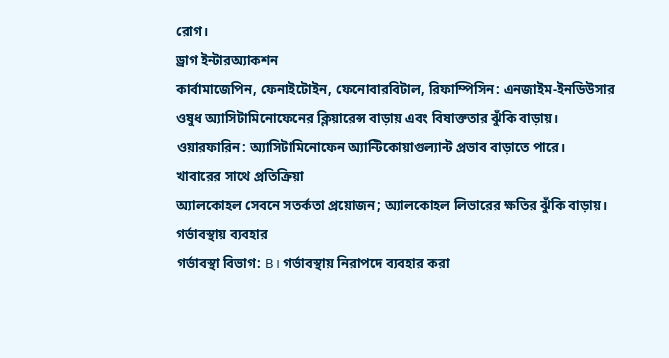রোগ।
ড্রাগ ইন্টারঅ্যাকশন
কার্বামাজেপিন, ফেনাইটোইন, ফেনোবারবিটাল, রিফাম্পিসিন: এনজাইম-ইনডিউসার ওষুধ অ্যাসিটামিনোফেনের ক্লিয়ারেন্স বাড়ায় এবং বিষাক্ততার ঝুঁকি বাড়ায়।
ওয়ারফারিন: অ্যাসিটামিনোফেন অ্যান্টিকোয়াগুল্যান্ট প্রভাব বাড়াতে পারে।
খাবারের সাথে প্রতিক্রিয়া
অ্যালকোহল সেবনে সতর্কতা প্রয়োজন; অ্যালকোহল লিভারের ক্ষতির ঝুঁকি বাড়ায়।
গর্ভাবস্থায় ব্যবহার
গর্ভাবস্থা বিভাগ: B। গর্ভাবস্থায় নিরাপদে ব্যবহার করা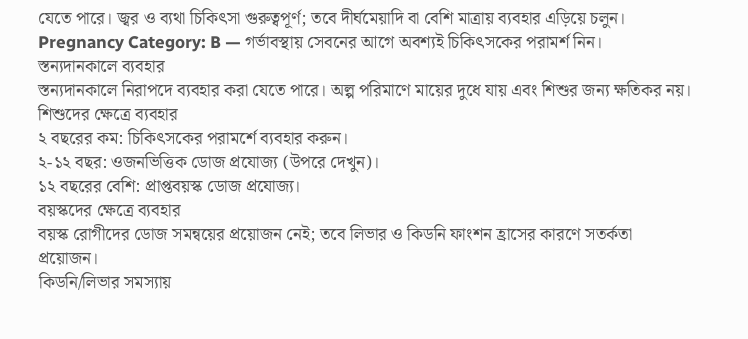যেতে পারে। জ্বর ও ব্যথা চিকিৎসা গুরুত্বপূর্ণ; তবে দীর্ঘমেয়াদি বা বেশি মাত্রায় ব্যবহার এড়িয়ে চলুন।
Pregnancy Category: B — গর্ভাবস্থায় সেবনের আগে অবশ্যই চিকিৎসকের পরামর্শ নিন।
স্তন্যদানকালে ব্যবহার
স্তন্যদানকালে নিরাপদে ব্যবহার করা যেতে পারে। অল্প পরিমাণে মায়ের দুধে যায় এবং শিশুর জন্য ক্ষতিকর নয়।
শিশুদের ক্ষেত্রে ব্যবহার
২ বছরের কম: চিকিৎসকের পরামর্শে ব্যবহার করুন।
২-১২ বছর: ওজনভিত্তিক ডোজ প্রযোজ্য (উপরে দেখুন)।
১২ বছরের বেশি: প্রাপ্তবয়স্ক ডোজ প্রযোজ্য।
বয়স্কদের ক্ষেত্রে ব্যবহার
বয়স্ক রোগীদের ডোজ সমন্বয়ের প্রয়োজন নেই; তবে লিভার ও কিডনি ফাংশন হ্রাসের কারণে সতর্কতা প্রয়োজন।
কিডনি/লিভার সমস্যায়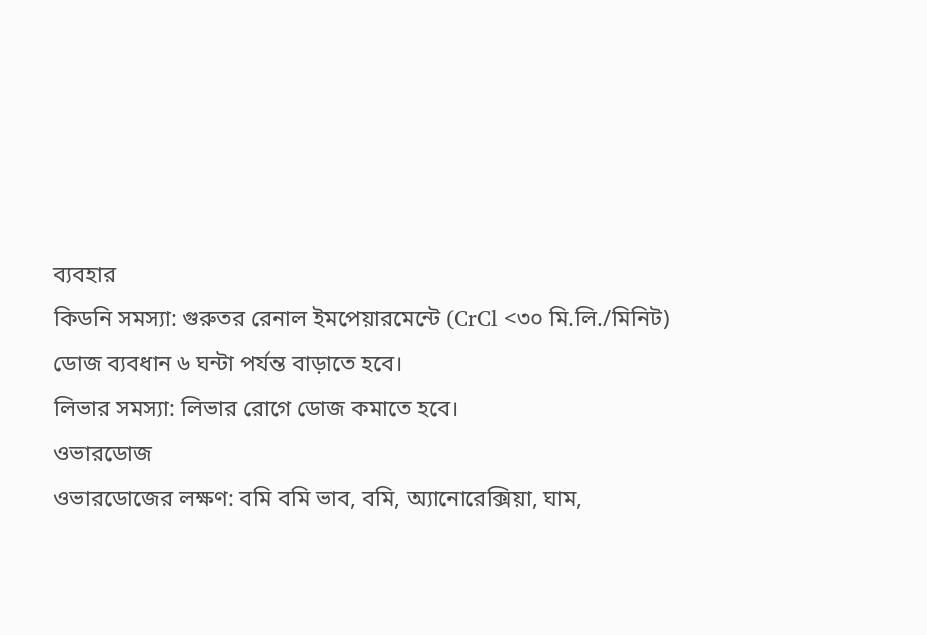ব্যবহার
কিডনি সমস্যা: গুরুতর রেনাল ইমপেয়ারমেন্টে (CrCl <৩০ মি.লি./মিনিট) ডোজ ব্যবধান ৬ ঘন্টা পর্যন্ত বাড়াতে হবে।
লিভার সমস্যা: লিভার রোগে ডোজ কমাতে হবে।
ওভারডোজ
ওভারডোজের লক্ষণ: বমি বমি ভাব, বমি, অ্যানোরেক্সিয়া, ঘাম,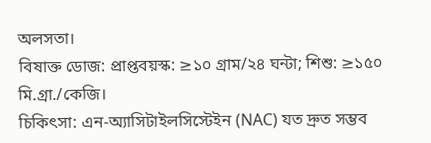অলসতা।
বিষাক্ত ডোজ: প্রাপ্তবয়স্ক: ≥১০ গ্রাম/২৪ ঘন্টা; শিশু: ≥১৫০ মি.গ্রা./কেজি।
চিকিৎসা: এন-অ্যাসিটাইলসিস্টেইন (NAC) যত দ্রুত সম্ভব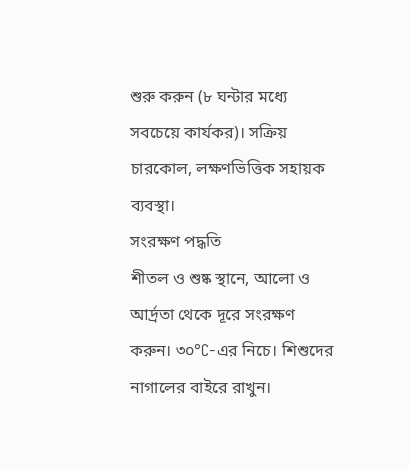শুরু করুন (৮ ঘন্টার মধ্যে সবচেয়ে কার্যকর)। সক্রিয় চারকোল, লক্ষণভিত্তিক সহায়ক ব্যবস্থা।
সংরক্ষণ পদ্ধতি
শীতল ও শুষ্ক স্থানে, আলো ও আর্দ্রতা থেকে দূরে সংরক্ষণ করুন। ৩০°C-এর নিচে। শিশুদের নাগালের বাইরে রাখুন।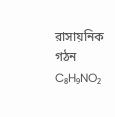রাসায়নিক গঠন
C₈H₉NO₂